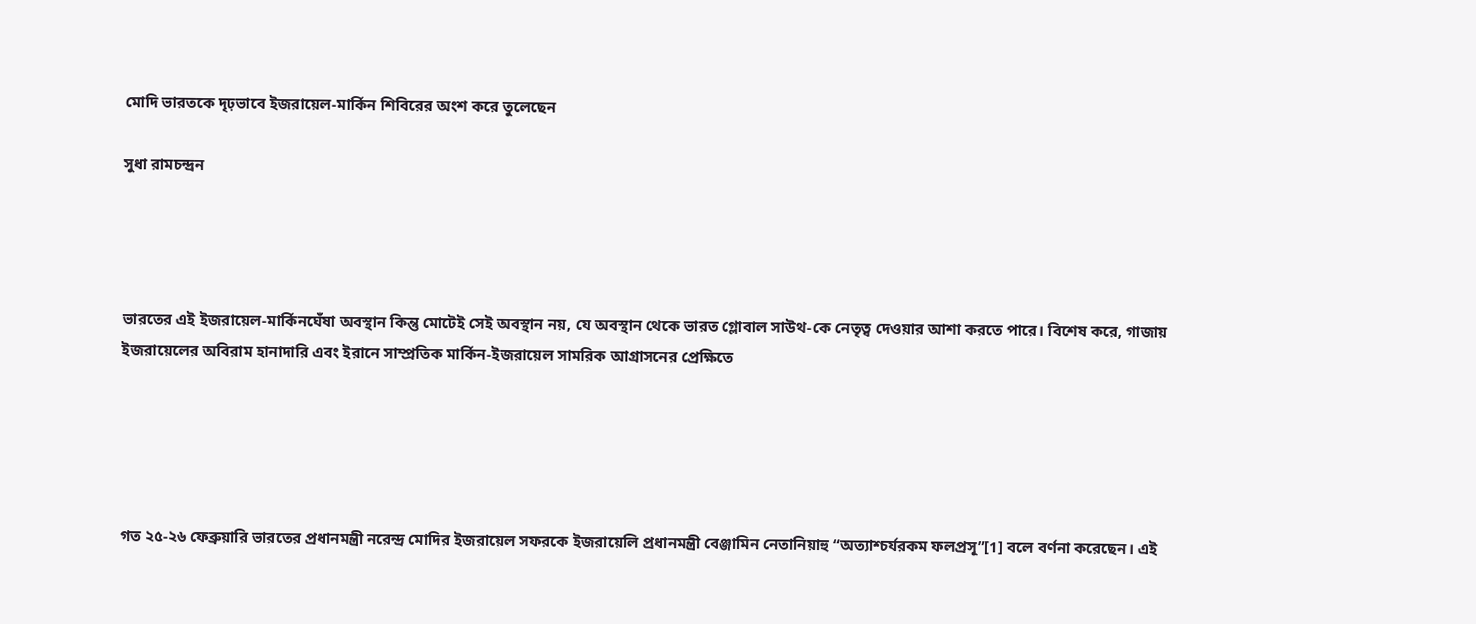মোদি ভারতকে দৃঢ়ভাবে ইজরায়েল-মার্কিন শিবিরের অংশ করে তুলেছেন

সুধা রামচন্দ্রন




ভারতের এই ইজরায়েল-মার্কিনঘেঁষা অবস্থান কিন্তু মোটেই সেই অবস্থান নয়, যে অবস্থান থেকে ভারত গ্লোবাল সাউথ-কে নেতৃত্ব দেওয়ার আশা করতে পারে। বিশেষ করে, গাজায় ইজরায়েলের অবিরাম হানাদারি এবং ইরানে সাম্প্রতিক মার্কিন-ইজরায়েল সামরিক আগ্রাসনের প্রেক্ষিতে





গত ২৫-২৬ ফেব্রুয়ারি ভারতের প্রধানমন্ত্রী নরেন্দ্র মোদির ইজরায়েল সফরকে ইজরায়েলি প্রধানমন্ত্রী বেঞ্জামিন নেতানিয়াহু “অত্যাশ্চর্যরকম ফলপ্রসূ”[1] বলে বর্ণনা করেছেন। এই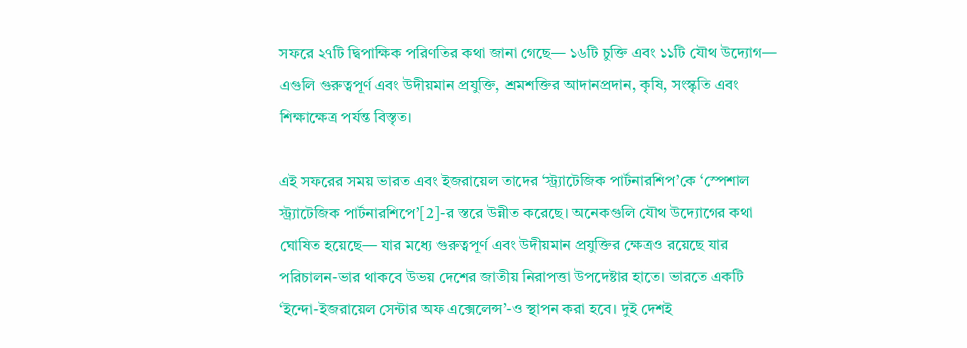সফরে ২৭টি দ্বিপাক্ষিক পরিণতির কথা জানা গেছে— ১৬টি চুক্তি এবং ১১টি যৌথ উদ্যোগ— এগুলি গুরুত্বপূর্ণ এবং উদীয়মান প্রযুক্তি, শ্রমশক্তির আদানপ্রদান, কৃষি, সংস্কৃতি এবং শিক্ষাক্ষেত্র পর্যন্ত বিস্তৃত।

এই সফরের সময় ভারত এবং ইজরায়েল তাদের ‘স্ট্র্যাটেজিক পার্টনারশিপ’কে ‘স্পেশাল স্ট্র্যাটেজিক পার্টনারশিপে’[2]-র স্তরে উন্নীত করেছে। অনেকগুলি যৌথ উদ্যোগের কথা ঘোষিত হয়েছে— যার মধ্যে গুরুত্বপূর্ণ এবং উদীয়মান প্রযুক্তির ক্ষেত্রও রয়েছে যার পরিচালন-ভার থাকবে উভয় দেশের জাতীয় নিরাপত্তা উপদেষ্টার হাতে। ভারতে একটি ‘ইন্দো-ইজরায়েল সেন্টার অফ এক্সেলেন্স’-ও স্থাপন করা হবে। দুই দেশই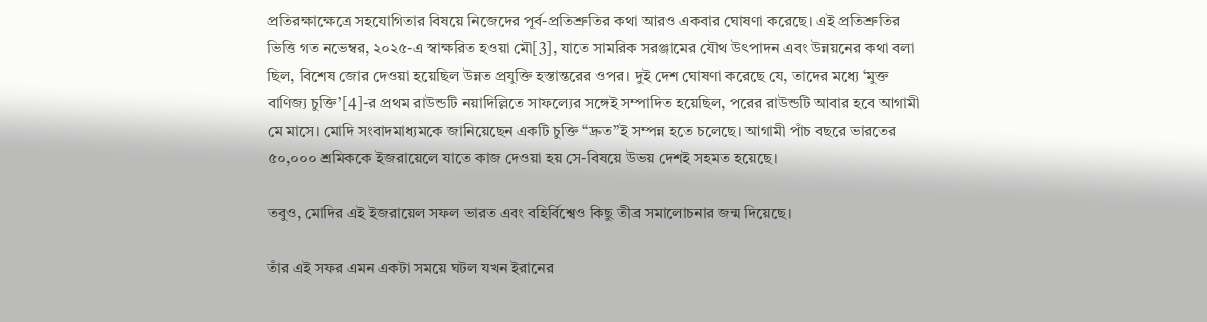প্রতিরক্ষাক্ষেত্রে সহযোগিতার বিষয়ে নিজেদের পূর্ব-প্রতিশ্রুতির কথা আরও একবার ঘোষণা করেছে। এই প্রতিশ্রুতির ভিত্তি গত নভেম্বর, ২০২৫-এ স্বাক্ষরিত হওয়া মৌ[3], যাতে সামরিক সরঞ্জামের যৌথ উৎপাদন এবং উন্নয়নের কথা বলা ছিল, বিশেষ জোর দেওয়া হয়েছিল উন্নত প্রযুক্তি হস্তান্তরের ওপর। দুই দেশ ঘোষণা করেছে যে, তাদের মধ্যে ‘মুক্ত বাণিজ্য চুক্তি’[4]-র প্রথম রাউন্ডটি নয়াদিল্লিতে সাফল্যের সঙ্গেই সম্পাদিত হয়েছিল, পরের রাউন্ডটি আবার হবে আগামী মে মাসে। মোদি সংবাদমাধ্যমকে জানিয়েছেন একটি চুক্তি “দ্রুত”ই সম্পন্ন হতে চলেছে। আগামী পাঁচ বছরে ভারতের ৫০,০০০ শ্রমিককে ইজরায়েলে যাতে কাজ দেওয়া হয় সে-বিষয়ে উভয় দেশই সহমত হয়েছে।

তবুও, মোদির এই ইজরায়েল সফল ভারত এবং বহির্বিশ্বেও কিছু তীব্র সমালোচনার জন্ম দিয়েছে।

তাঁর এই সফর এমন একটা সময়ে ঘটল যখন ইরানের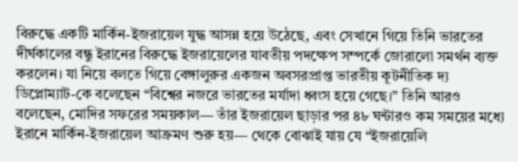বিরুদ্ধে একটি মার্কিন-ইজরায়েল যুদ্ধ আসন্ন হয়ে উঠেছে, এবং সেখানে গিয়ে তিনি ভারতের দীর্ঘকালের বন্ধু ইরানের বিরুদ্ধে ইজরায়েলের যাবতীয় পদক্ষেপ সম্পর্কে জোরালো সমর্থন ব্যক্ত করলেন। যা নিয়ে বলতে গিয়ে বেঙ্গালুরুর একজন অবসরপ্রাপ্ত ভারতীয় কূটনীতিক দ্য ডিপ্লোম্যাট-কে বলেছেন “বিশ্বের নজরে ভারতের মর্যাদা ধ্বংস হয়ে গেছে।” তিনি আরও বলেছেন, মোদির সফরের সময়কাল— তাঁর ইজরায়েল ছাড়ার পর ৪৮ ঘন্টারও কম সময়ের মধ্যে ইরানে মার্কিন-ইজরায়েল আক্রমণ শুরু হয়— থেকে বোঝাই যায় যে “ইজরায়েলি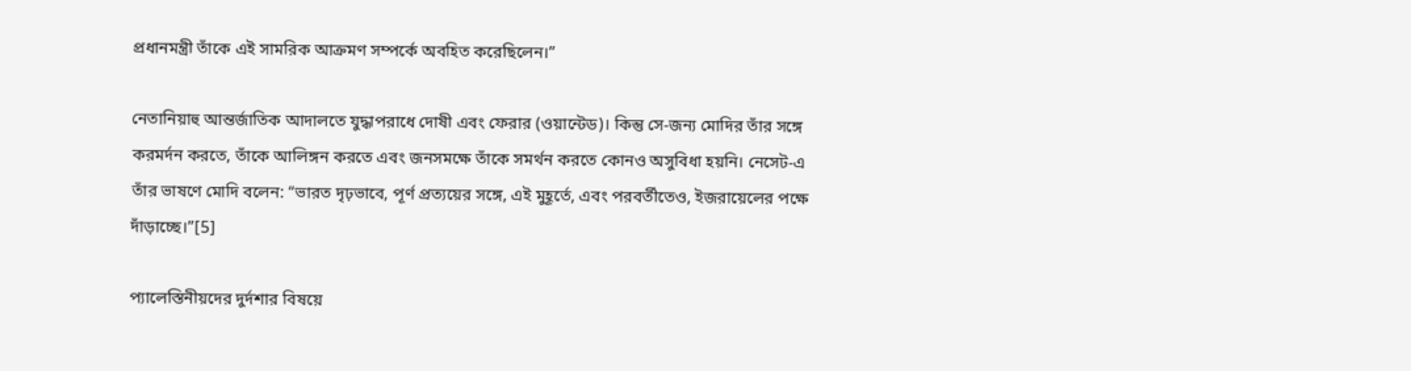প্রধানমন্ত্রী তাঁকে এই সামরিক আক্রমণ সম্পর্কে অবহিত করেছিলেন।”

নেতানিয়াহু আন্তর্জাতিক আদালতে যুদ্ধাপরাধে দোষী এবং ফেরার (ওয়ান্টেড)। কিন্তু সে-জন্য মোদির তাঁর সঙ্গে করমর্দন করতে, তাঁকে আলিঙ্গন করতে এবং জনসমক্ষে তাঁকে সমর্থন করতে কোনও অসুবিধা হয়নি। নেসেট-এ তাঁর ভাষণে মোদি বলেন: “ভারত দৃঢ়ভাবে, পূর্ণ প্রত্যয়ের সঙ্গে, এই মুহূর্তে, এবং পরবর্তীতেও, ইজরায়েলের পক্ষে দাঁড়াচ্ছে।”[5]

প্যালেস্তিনীয়দের দুর্দশার বিষয়ে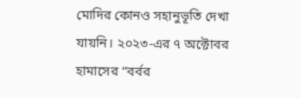মোদির কোনও সহানুভূতি দেখা যায়নি। ২০২৩-এর ৭ অক্টোবর হামাসের “বর্বর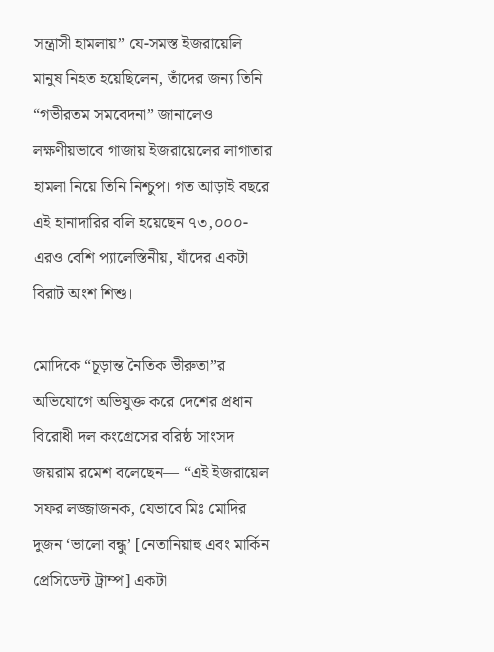সন্ত্রাসী হামলায়” যে-সমস্ত ইজরায়েলি মানুষ নিহত হয়েছিলেন, তাঁদের জন্য তিনি “গভীরতম সমবেদনা” জানালেও লক্ষণীয়ভাবে গাজায় ইজরায়েলের লাগাতার হামলা নিয়ে তিনি নিশ্চুপ। গত আড়াই বছরে এই হানাদারির বলি হয়েছেন ৭৩,০০০-এরও বেশি প্যালেস্তিনীয়, যাঁদের একটা বিরাট অংশ শিশু।

মোদিকে “চূড়ান্ত নৈতিক ভীরুতা”র অভিযোগে অভিযুক্ত করে দেশের প্রধান বিরোধী দল কংগ্রেসের বরিষ্ঠ সাংসদ জয়রাম রমেশ বলেছেন— “এই ইজরায়েল সফর লজ্জাজনক, যেভাবে মিঃ মোদির দুজন ‘ভালো বন্ধু’ [নেতানিয়াহু এবং মার্কিন প্রেসিডেন্ট ট্রাম্প] একটা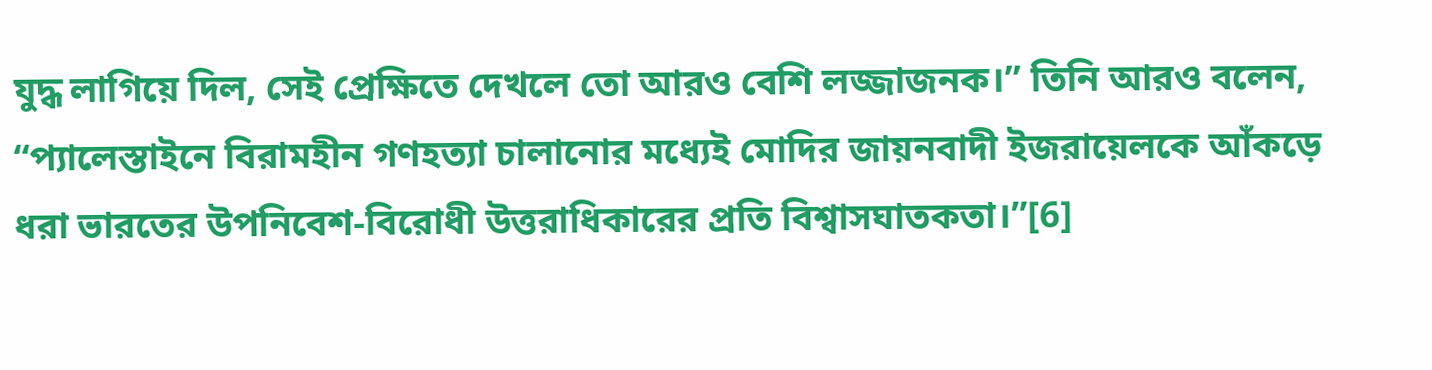যুদ্ধ লাগিয়ে দিল, সেই প্রেক্ষিতে দেখলে তো আরও বেশি লজ্জাজনক।” তিনি আরও বলেন, “প্যালেস্তাইনে বিরামহীন গণহত্যা চালানোর মধ্যেই মোদির জায়নবাদী ইজরায়েলকে আঁকড়ে ধরা ভারতের উপনিবেশ-বিরোধী উত্তরাধিকারের প্রতি বিশ্বাসঘাতকতা।”[6]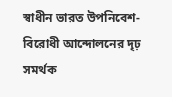স্বাধীন ভারত উপনিবেশ-বিরোধী আন্দোলনের দৃঢ় সমর্থক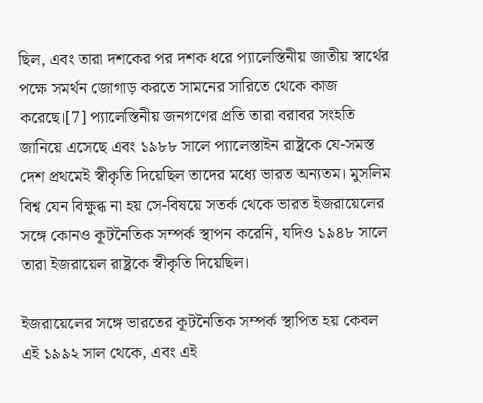ছিল, এবং তারা দশকের পর দশক ধরে প্যালেস্তিনীয় জাতীয় স্বার্থের পক্ষে সমর্থন জোগাড় করতে সামনের সারিতে থেকে কাজ করেছে।[7] প্যালেস্তিনীয় জনগণের প্রতি তারা বরাবর সংহতি জানিয়ে এসেছে এবং ১৯৮৮ সালে প্যালেস্তাইন রাষ্ট্রকে যে-সমস্ত দেশ প্রথমেই স্বীকৃতি দিয়েছিল তাদের মধ্যে ভারত অন্যতম। মুসলিম বিশ্ব যেন বিক্ষুব্ধ না হয় সে-বিষয়ে সতর্ক থেকে ভারত ইজরায়েলের সঙ্গে কোনও কূটনৈতিক সম্পর্ক স্থাপন করেনি, যদিও ১৯৪৮ সালে তারা ইজরায়েল রাষ্ট্রকে স্বীকৃতি দিয়েছিল।

ইজরায়েলের সঙ্গে ভারতের কূটনৈতিক সম্পর্ক স্থাপিত হয় কেবল এই ১৯৯২ সাল থেকে, এবং এই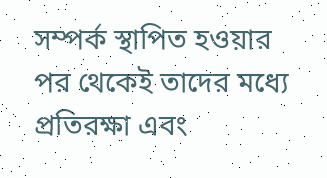সম্পর্ক স্থাপিত হওয়ার পর থেকেই তাদের মধ্যে প্রতিরক্ষা এবং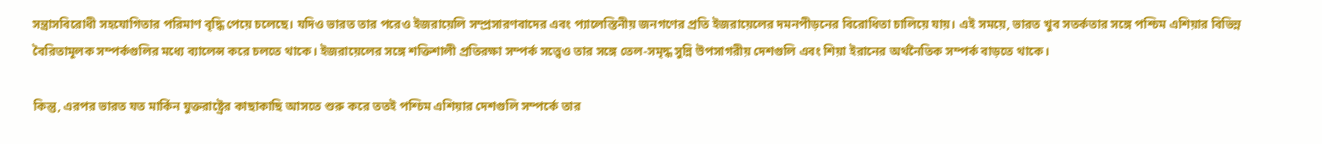সন্ত্রাসবিরোধী সহযোগিতার পরিমাণ বৃদ্ধি পেয়ে চলেছে। যদিও ভারত তার পরেও ইজরায়েলি সম্প্রসারণবাদের এবং প্যালেস্তিনীয় জনগণের প্রতি ইজরায়েলের দমনপীড়নের বিরোধিতা চালিয়ে যায়। এই সময়ে, ভারত খুব সতর্কতার সঙ্গে পশ্চিম এশিয়ার বিভিন্ন বৈরিতামূলক সম্পর্কগুলির মধ্যে ব্যালেন্স করে চলতে থাকে। ইজরায়েলের সঙ্গে শক্তিশালী প্রতিরক্ষা সম্পর্ক সত্ত্বেও তার সঙ্গে তেল-সমৃদ্ধ সুন্নি উপসাগরীয় দেশগুলি এবং শিয়া ইরানের অর্থনৈতিক সম্পর্ক বাড়তে থাকে।

কিন্তু, এরপর ভারত যত মার্কিন যুক্তরাষ্ট্রের কাছাকাছি আসতে শুরু করে ততই পশ্চিম এশিয়ার দেশগুলি সম্পর্কে তার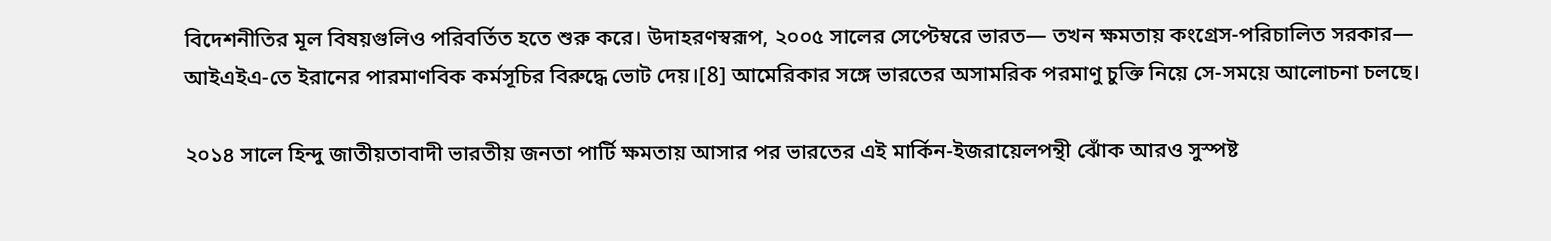বিদেশনীতির মূল বিষয়গুলিও পরিবর্তিত হতে শুরু করে। উদাহরণস্বরূপ, ২০০৫ সালের সেপ্টেম্বরে ভারত— তখন ক্ষমতায় কংগ্রেস-পরিচালিত সরকার— আইএইএ-তে ইরানের পারমাণবিক কর্মসূচির বিরুদ্ধে ভোট দেয়।[8] আমেরিকার সঙ্গে ভারতের অসামরিক পরমাণু চুক্তি নিয়ে সে-সময়ে আলোচনা চলছে।

২০১৪ সালে হিন্দু জাতীয়তাবাদী ভারতীয় জনতা পার্টি ক্ষমতায় আসার পর ভারতের এই মার্কিন-ইজরায়েলপন্থী ঝোঁক আরও সুস্পষ্ট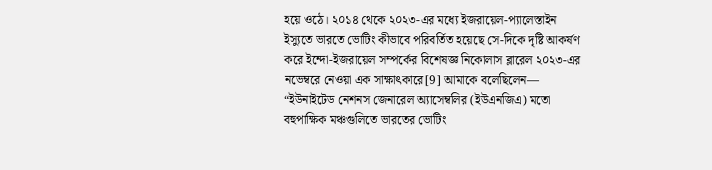হয়ে ওঠে। ২০১৪ থেকে ২০২৩-এর মধ্যে ইজরায়েল-প্যালেস্তাইন ইস্যুতে ভারতে ভোটিং কীভাবে পরিবর্তিত হয়েছে সে-দিকে দৃষ্টি আকর্ষণ করে ইন্দো-ইজরায়েল সম্পর্কের বিশেষজ্ঞ নিকোলাস ব্লারেল ২০২৩-এর নভেম্বরে নেওয়া এক সাক্ষাৎকারে[9] আমাকে বলেছিলেন— “ইউনাইটেড নেশনস জেনারেল অ্যাসেম্বলির (ইউএনজিএ) মতো বহুপাক্ষিক মঞ্চগুলিতে ভারতের ভোটিং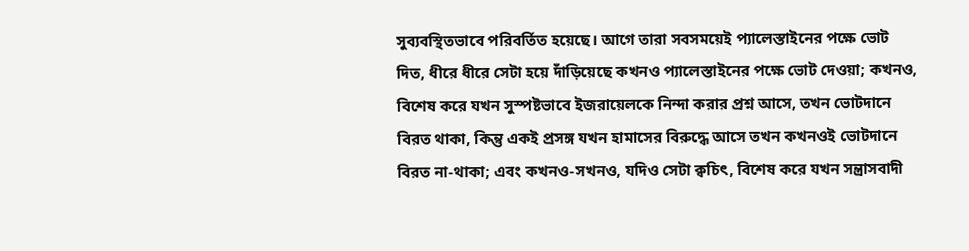সুব্যবস্থিতভাবে পরিবর্তিত হয়েছে। আগে তারা সবসময়েই প্যালেস্তাইনের পক্ষে ভোট দিত, ধীরে ধীরে সেটা হয়ে দাঁড়িয়েছে কখনও প্যালেস্তাইনের পক্ষে ভোট দেওয়া; কখনও, বিশেষ করে যখন সুস্পষ্টভাবে ইজরায়েলকে নিন্দা করার প্রশ্ন আসে, তখন ভোটদানে বিরত থাকা, কিন্তু একই প্রসঙ্গ যখন হামাসের বিরুদ্ধে আসে তখন কখনওই ভোটদানে বিরত না-থাকা; এবং কখনও-সখনও, যদিও সেটা ক্বচিৎ, বিশেষ করে যখন সন্ত্রাসবাদী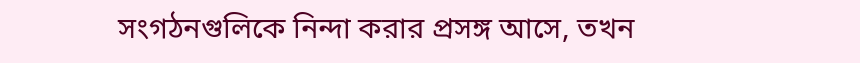সংগঠনগুলিকে নিন্দা করার প্রসঙ্গ আসে, তখন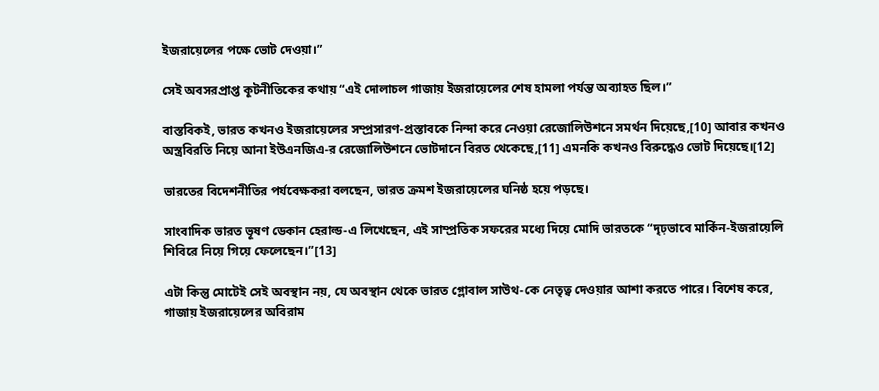ইজরায়েলের পক্ষে ভোট দেওয়া।”

সেই অবসরপ্রাপ্ত কূটনীতিকের কথায় “এই দোলাচল গাজায় ইজরায়েলের শেষ হামলা পর্যন্ত অব্যাহত ছিল।”

বাস্তবিকই, ভারত কখনও ইজরায়েলের সম্প্রসারণ-প্রস্তাবকে নিন্দা করে নেওয়া রেজোলিউশনে সমর্থন দিয়েছে,[10] আবার কখনও অস্ত্রবিরতি নিয়ে আনা ইউএনজিএ-র রেজোলিউশনে ভোটদানে বিরত থেকেছে,[11] এমনকি কখনও বিরুদ্ধেও ভোট দিয়েছে।[12]

ভারতের বিদেশনীতির পর্যবেক্ষকরা বলছেন, ভারত ক্রমশ ইজরায়েলের ঘনিষ্ঠ হয়ে পড়ছে।

সাংবাদিক ভারত ভূষণ ডেকান হেরাল্ড-এ লিখেছেন, এই সাম্প্রতিক সফরের মধ্যে দিয়ে মোদি ভারতকে “দৃঢ়ভাবে মার্কিন-ইজরায়েলি শিবিরে নিয়ে গিয়ে ফেলেছেন।”[13]

এটা কিন্তু মোটেই সেই অবস্থান নয়, যে অবস্থান থেকে ভারত গ্লোবাল সাউথ-কে নেতৃত্ব দেওয়ার আশা করতে পারে। বিশেষ করে, গাজায় ইজরায়েলের অবিরাম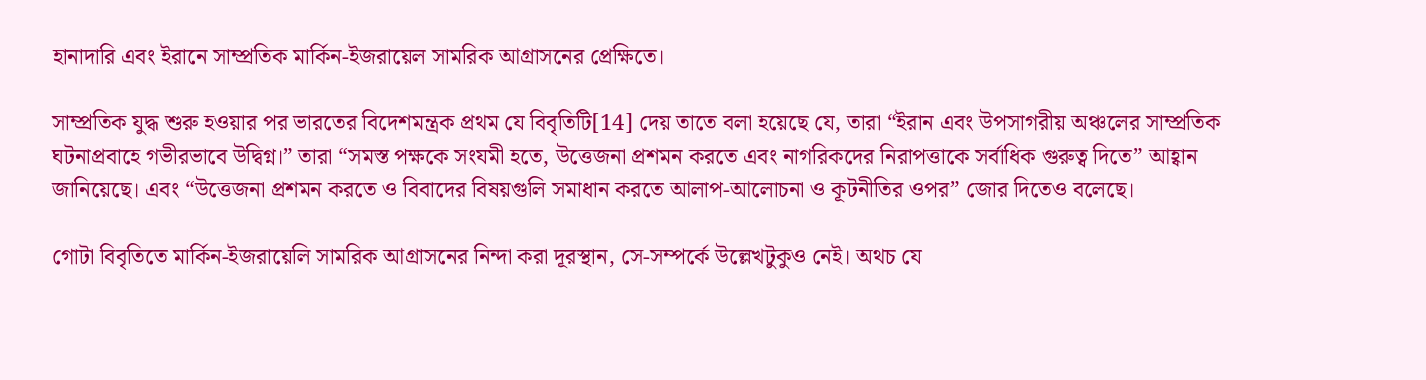হানাদারি এবং ইরানে সাম্প্রতিক মার্কিন-ইজরায়েল সামরিক আগ্রাসনের প্রেক্ষিতে।

সাম্প্রতিক যুদ্ধ শুরু হওয়ার পর ভারতের বিদেশমন্ত্রক প্রথম যে বিবৃতিটি[14] দেয় তাতে বলা হয়েছে যে, তারা “ইরান এবং উপসাগরীয় অঞ্চলের সাম্প্রতিক ঘটনাপ্রবাহে গভীরভাবে উদ্বিগ্ন।” তারা “সমস্ত পক্ষকে সংযমী হতে, উত্তেজনা প্রশমন করতে এবং নাগরিকদের নিরাপত্তাকে সর্বাধিক গুরুত্ব দিতে” আহ্বান জানিয়েছে। এবং “উত্তেজনা প্রশমন করতে ও বিবাদের বিষয়গুলি সমাধান করতে আলাপ-আলোচনা ও কূটনীতির ওপর” জোর দিতেও বলেছে।

গোটা বিবৃতিতে মার্কিন-ইজরায়েলি সামরিক আগ্রাসনের নিন্দা করা দূরস্থান, সে-সম্পর্কে উল্লেখটুকুও নেই। অথচ যে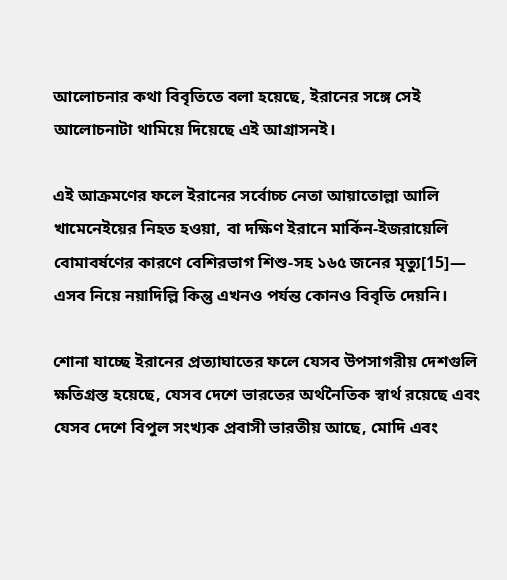আলোচনার কথা বিবৃতিতে বলা হয়েছে, ইরানের সঙ্গে সেই আলোচনাটা থামিয়ে দিয়েছে এই আগ্রাসনই।

এই আক্রমণের ফলে ইরানের সর্বোচ্চ নেতা আয়াতোল্লা আলি খামেনেইয়ের নিহত হওয়া, বা দক্ষিণ ইরানে মার্কিন-ইজরায়েলি বোমাবর্ষণের কারণে বেশিরভাগ শিশু-সহ ১৬৫ জনের মৃত্যু[15]— এসব নিয়ে নয়াদিল্লি কিন্তু এখনও পর্যন্ত কোনও বিবৃতি দেয়নি।

শোনা যাচ্ছে ইরানের প্রত্যাঘাতের ফলে যেসব উপসাগরীয় দেশগুলি ক্ষতিগ্রস্ত হয়েছে, যেসব দেশে ভারতের অর্থনৈতিক স্বার্থ রয়েছে এবং যেসব দেশে বিপুল সংখ্যক প্রবাসী ভারতীয় আছে, মোদি এবং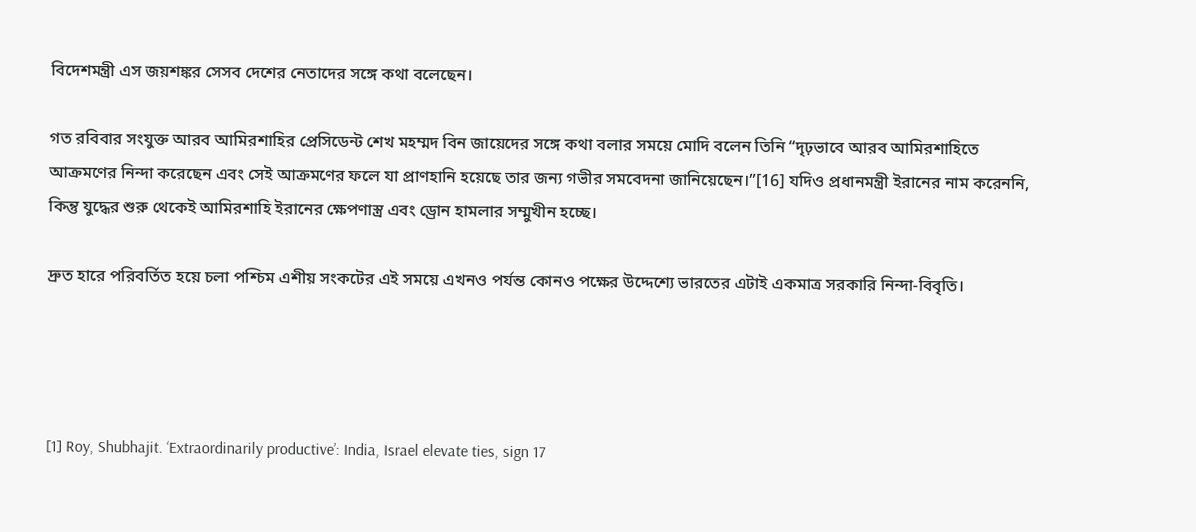বিদেশমন্ত্রী এস জয়শঙ্কর সেসব দেশের নেতাদের সঙ্গে কথা বলেছেন।

গত রবিবার সংযুক্ত আরব আমিরশাহির প্রেসিডেন্ট শেখ মহম্মদ বিন জায়েদের সঙ্গে কথা বলার সময়ে মোদি বলেন তিনি “দৃঢ়ভাবে আরব আমিরশাহিতে আক্রমণের নিন্দা করেছেন এবং সেই আক্রমণের ফলে যা প্রাণহানি হয়েছে তার জন্য গভীর সমবেদনা জানিয়েছেন।”[16] যদিও প্রধানমন্ত্রী ইরানের নাম করেননি, কিন্তু যুদ্ধের শুরু থেকেই আমিরশাহি ইরানের ক্ষেপণাস্ত্র এবং ড্রোন হামলার সম্মুখীন হচ্ছে।

দ্রুত হারে পরিবর্তিত হয়ে চলা পশ্চিম এশীয় সংকটের এই সময়ে এখনও পর্যন্ত কোনও পক্ষের উদ্দেশ্যে ভারতের এটাই একমাত্র সরকারি নিন্দা-বিবৃতি।




[1] Roy, Shubhajit. ‘Extraordinarily productive’: India, Israel elevate ties, sign 17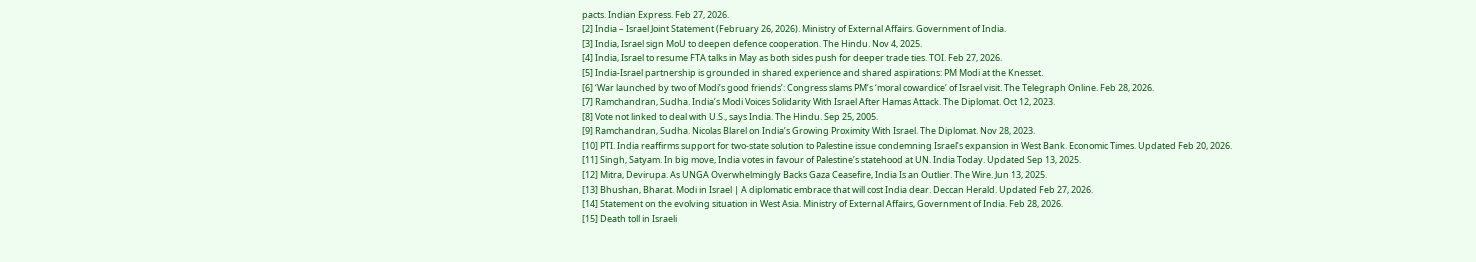pacts. Indian Express. Feb 27, 2026.
[2] India – Israel Joint Statement (February 26, 2026). Ministry of External Affairs. Government of India.
[3] India, Israel sign MoU to deepen defence cooperation. The Hindu. Nov 4, 2025.
[4] India, Israel to resume FTA talks in May as both sides push for deeper trade ties. TOI. Feb 27, 2026.
[5] India-Israel partnership is grounded in shared experience and shared aspirations: PM Modi at the Knesset.
[6] ‘War launched by two of Modi’s good friends’: Congress slams PM’s ‘moral cowardice’ of Israel visit. The Telegraph Online. Feb 28, 2026.
[7] Ramchandran, Sudha. India’s Modi Voices Solidarity With Israel After Hamas Attack. The Diplomat. Oct 12, 2023.
[8] Vote not linked to deal with U.S., says India. The Hindu. Sep 25, 2005.
[9] Ramchandran, Sudha. Nicolas Blarel on India’s Growing Proximity With Israel. The Diplomat. Nov 28, 2023.
[10] PTI. India reaffirms support for two-state solution to Palestine issue condemning Israel’s expansion in West Bank. Economic Times. Updated Feb 20, 2026.
[11] Singh, Satyam. In big move, India votes in favour of Palestine’s statehood at UN. India Today. Updated Sep 13, 2025.
[12] Mitra, Devirupa. As UNGA Overwhelmingly Backs Gaza Ceasefire, India Is an Outlier. The Wire. Jun 13, 2025.
[13] Bhushan, Bharat. Modi in Israel | A diplomatic embrace that will cost India dear. Deccan Herald. Updated Feb 27, 2026.
[14] Statement on the evolving situation in West Asia. Ministry of External Affairs, Government of India. Feb 28, 2026.
[15] Death toll in Israeli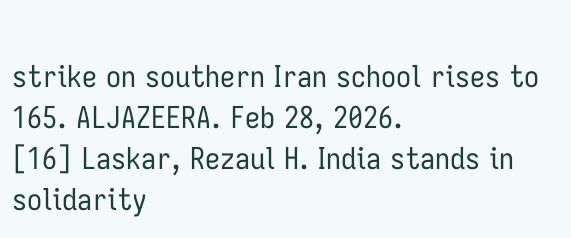strike on southern Iran school rises to 165. ALJAZEERA. Feb 28, 2026.
[16] Laskar, Rezaul H. India stands in solidarity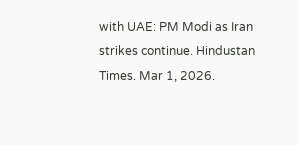with UAE: PM Modi as Iran strikes continue. Hindustan Times. Mar 1, 2026.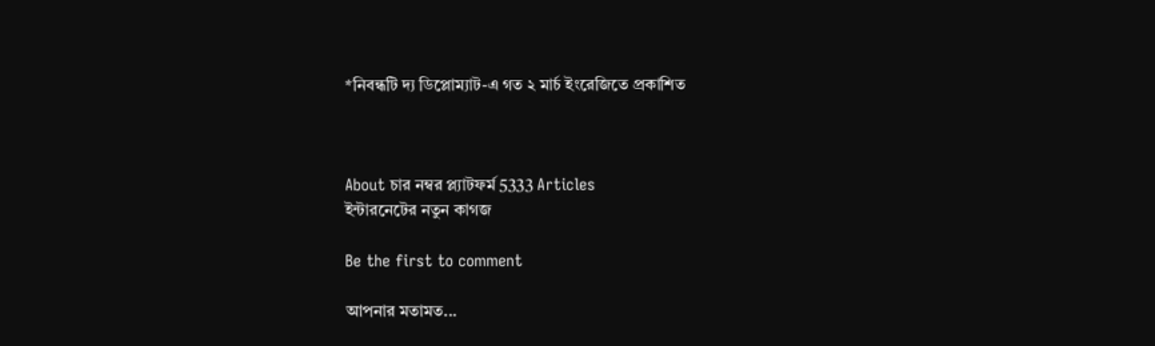*নিবন্ধটি দ্য ডিপ্লোম্যাট-এ গত ২ মার্চ ইংরেজিতে প্রকাশিত



About চার নম্বর প্ল্যাটফর্ম 5333 Articles
ইন্টারনেটের নতুন কাগজ

Be the first to comment

আপনার মতামত...